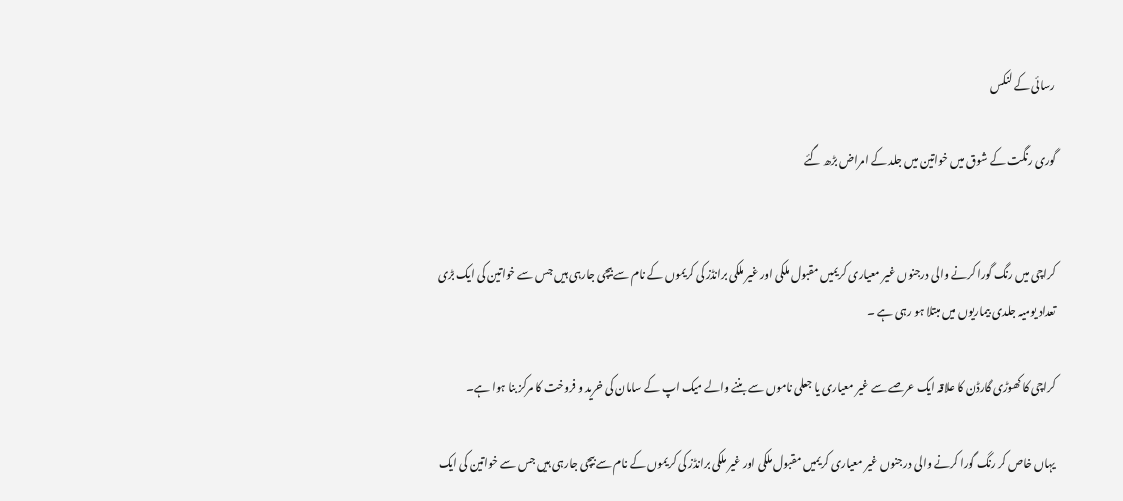رسائی کے لنکس

گوری رنگت کے شوق میں خواتین میں جلد کے امراض بڑھ گئے


کراچی میں رنگ گورا کرنے والی درجنوں غیر معیاری کریمیں مقبول ملکی اور غیر ملکی برانڈز کی کریموں کے نام سے بیچی جارہی ہیں جس سے خواتین کی ایک بڑی تعداد یومیہ جلدی بیماریوں میں مبتلا ہو رہی ہے ۔

کراچی کا کھوڑی گارڈن کا علاقہ ایک عرصے سے غیر معیاری یا جعلی ناموں سے بننے والے میک اپ کے سامان کی خرید و فروخت کا مرکز بنا ہوا ہے۔

یہاں خاص کر رنگ گورا کرنے والی درجنوں غیر معیاری کریمیں مقبول ملکی اور غیر ملکی برانڈز کی کریموں کے نام سے بیچی جارہی ہیں جس سے خواتین کی ایک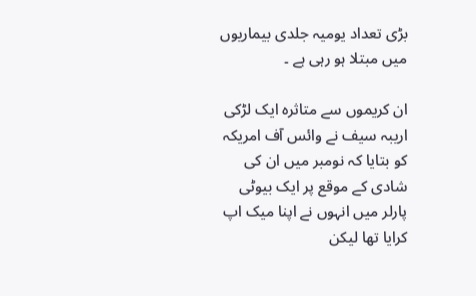بڑی تعداد یومیہ جلدی بیماریوں میں مبتلا ہو رہی ہے ۔

ان کریموں سے متاثرہ ایک لڑکی اریبہ سیف نے وائس آف امریکہ کو بتایا کہ نومبر میں ان کی شادی کے موقع پر ایک بیوٹی پارلر میں انہوں نے اپنا میک اپ کرایا تھا لیکن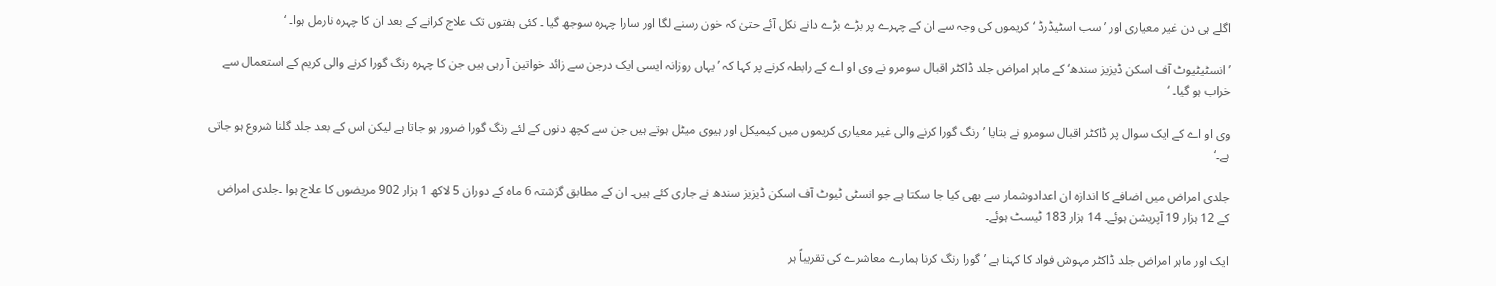اگلے ہی دن غیر معیاری اور ’سب اسٹیڈرڈ ‘کریموں کی وجہ سے ان کے چہرے پر بڑے بڑے دانے نکل آئے حتیٰ کہ خون رسنے لگا اور سارا چہرہ سوجھ گیا ۔ کئی ہفتوں تک علاج کرانے کے بعد ان کا چہرہ نارمل ہوا۔ ‘

’ انسٹیٹیوٹ آف اسکن ڈیزیز سندھ‘ کے ماہر امراض جلد ڈاکٹر اقبال سومرو نے وی او اے کے رابطہ کرنے پر کہا کہ ’یہاں روزانہ ایسی ایک درجن سے زائد خواتین آ رہی ہیں جن کا چہرہ رنگ گورا کرنے والی کریم کے استعمال سے خراب ہو گیا۔ ‘

وی او اے کے ایک سوال پر ڈاکٹر اقبال سومرو نے بتایا ’رنگ گورا کرنے والی غیر معیاری کریموں میں کیمیکل اور ہیوی میٹل ہوتے ہیں جن سے کچھ دنوں کے لئے رنگ گورا ضرور ہو جاتا ہے لیکن اس کے بعد جلد گلنا شروع ہو جاتی ہے۔‘

جلدی امراض میں اضافے کا اندازہ ان اعدادوشمار سے بھی کیا جا سکتا ہے جو انسٹی ٹیوٹ آف اسکن ڈیزیز سندھ نے جاری کئے ہیں۔ ان کے مطابق گزشتہ 6 ماہ کے دوران 5 لاکھ 1 ہزار 902 مریضوں کا علاج ہوا ۔جلدی امراض کے 12 ہزار 19 آپریشن ہوئے۔ 14 ہزار 183 ٹیسٹ ہوئے۔

ایک اور ماہر امراض جلد ڈاکٹر مہوش فواد کا کہنا ہے ’گورا رنگ کرنا ہمارے معاشرے کی تقریباً ہر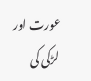عورت اور لڑکی کی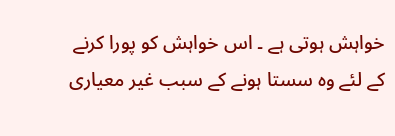خواہش ہوتی ہے ۔ اس خواہش کو پورا کرنے کے لئے وہ سستا ہونے کے سبب غیر معیاری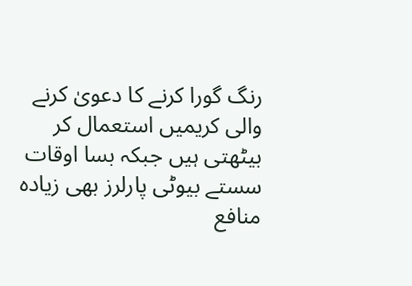رنگ گورا کرنے کا دعویٰ کرنے والی کریمیں استعمال کر بیٹھتی ہیں جبکہ بسا اوقات سستے بیوٹی پارلرز بھی زیادہ منافع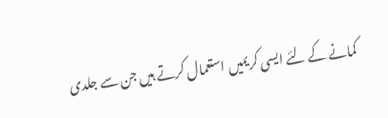کمانے کے لئے ایسی کریمیں استعمال کرتے ہیں جن سے جلدی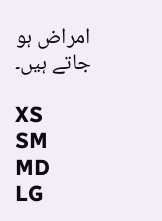امراض ہو جاتے ہیں۔

XS
SM
MD
LG